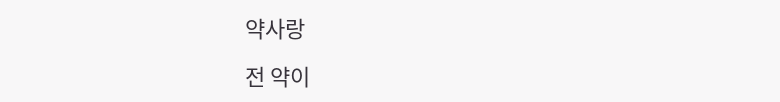약사랑

전 약이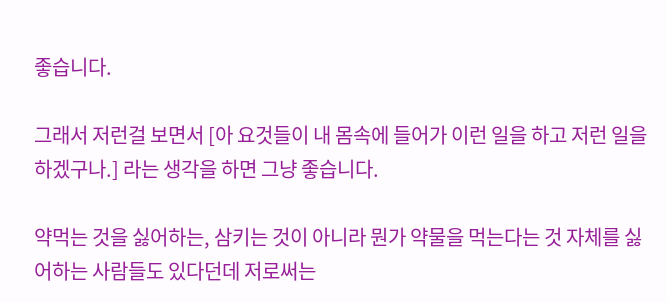좋습니다.

그래서 저런걸 보면서 [아 요것들이 내 몸속에 들어가 이런 일을 하고 저런 일을 하겠구나.] 라는 생각을 하면 그냥 좋습니다.

약먹는 것을 싫어하는, 삼키는 것이 아니라 뭔가 약물을 먹는다는 것 자체를 싫어하는 사람들도 있다던데 저로써는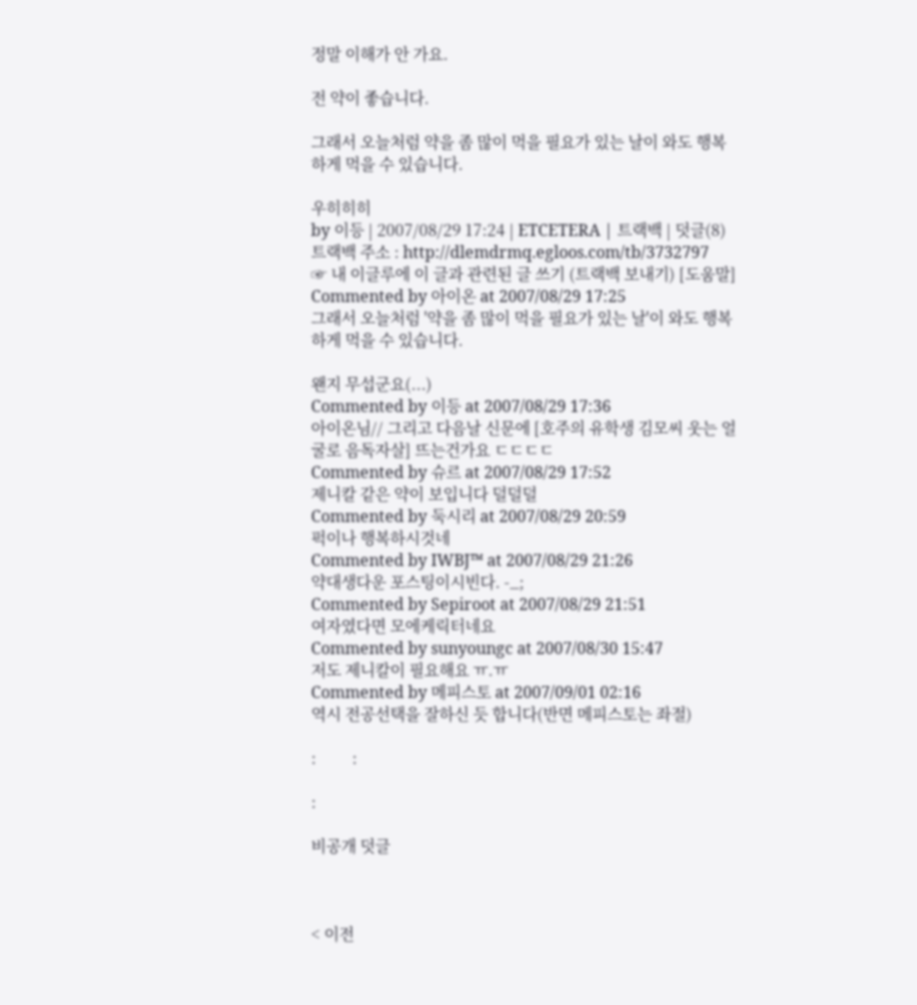정말 이해가 안 가요.

전 약이 좋습니다.

그래서 오늘처럼 약을 좀 많이 먹을 필요가 있는 날이 와도 행복하게 먹을 수 있습니다.

우히히히
by 이등 | 2007/08/29 17:24 | ETCETERA | 트랙백 | 덧글(8)
트랙백 주소 : http://dlemdrmq.egloos.com/tb/3732797
☞ 내 이글루에 이 글과 관련된 글 쓰기 (트랙백 보내기) [도움말]
Commented by 아이온 at 2007/08/29 17:25
그래서 오늘처럼 '약을 좀 많이 먹을 필요가 있는 날'이 와도 행복하게 먹을 수 있습니다.

왠지 무섭군요(...)
Commented by 이등 at 2007/08/29 17:36
아이온님// 그리고 다음날 신문에 [호주의 유학생 김모씨 웃는 얼굴로 음독자살] 뜨는건가요 ㄷㄷㄷㄷ
Commented by 슈르 at 2007/08/29 17:52
제니칼 같은 약이 보입니다 덜덜덜
Commented by 둑시리 at 2007/08/29 20:59
퍽이나 행복하시것네
Commented by IWBJ™ at 2007/08/29 21:26
약대생다운 포스팅이시빈다. -_;
Commented by Sepiroot at 2007/08/29 21:51
여자였다면 모에케릭터네요
Commented by sunyoungc at 2007/08/30 15:47
저도 제니칼이 필요해요 ㅠ.ㅠ
Commented by 메피스토 at 2007/09/01 02:16
역시 전공선택을 잘하신 듯 합니다(반면 메피스토는 좌절)

:         :

:

비공개 덧글



< 이전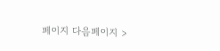페이지 다음페이지 >